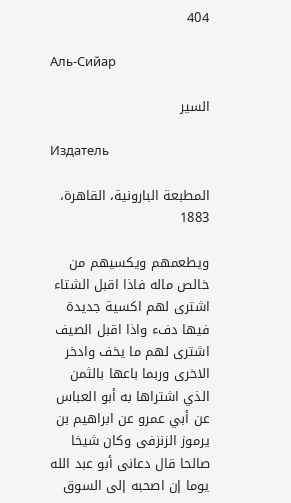404

Аль-Сийар

السير

Издатель

المطبعة البارونية، القاهرة، 1883

ويطعمهم ويكسيهم من خالص ماله فاذا اقبل الشتاء اشترى لهم اكسية جديدة فيها دفء واذا اقبل الصيف اشترى لهم ما يخف وادخر الاخرى وربما باعها بالثمن الذي اشتراها به أبو العباس عن أبي عمرو عن ابراهيم بن يرموز الزنزفى وكان شيخا صالحا قال دعانى أبو عبد الله يوما إن اصحبه إلى السوق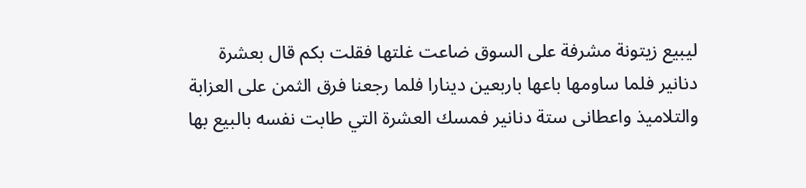ليبيع زيتونة مشرفة على السوق ضاعت غلتها فقلت بكم قال بعشرة دنانير فلما ساومها باعها باربعين دينارا فلما رجعنا فرق الثمن على العزابة والتلاميذ واعطانى ستة دنانير فمسك العشرة التي طابت نفسه بالبيع بها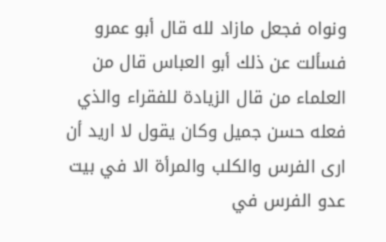ونواه فجعل مازاد لله قال أبو عمرو فسألت عن ذلك أبو العباس قال من العلماء من قال الزيادة للفقراء والذي فعله حسن جميل وكان يقول لا اريد أن ارى الفرس والكلب والمرأة الا في بيت عدو الفرس في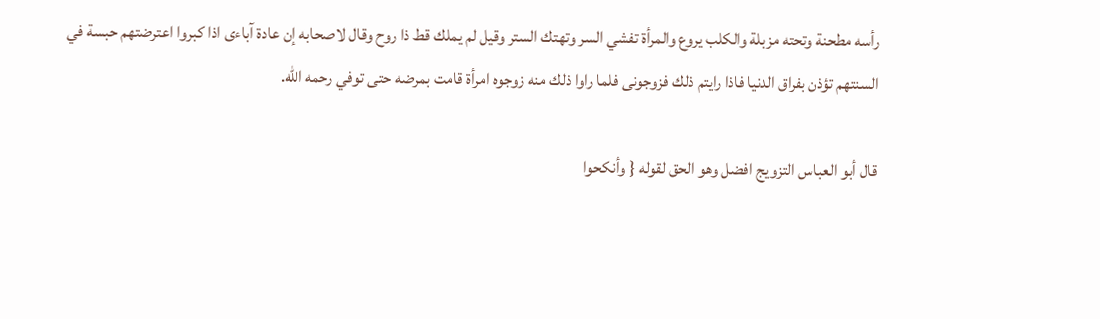رأسه مطحنة وتحته مزبلة والكلب يروع والمرأة تفشي السر وتهتك الستر وقيل لم يملك قط ذا روح وقال لاصحابه إن عادة آباءى اذا كبروا اعترضتهم حبسة في السنتهم تؤذن بفراق الدنيا فاذا رايتم ذلك فزوجونى فلما راوا ذلك منه زوجوه امرأة قامت بمرضه حتى توفي رحمه الله.

قال أبو العباس التزويج افضل وهو الحق لقوله { وأنكحوا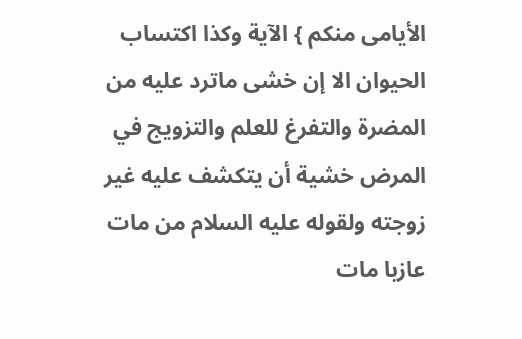الأيامى منكم } الآية وكذا اكتساب الحيوان الا إن خشى ماترد عليه من المضرة والتفرغ للعلم والتزويج في المرض خشية أن يتكشف عليه غير زوجته ولقوله عليه السلام من مات عازبا مات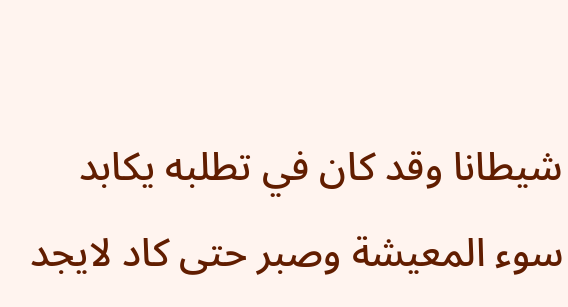شيطانا وقد كان في تطلبه يكابد سوء المعيشة وصبر حتى كاد لايجد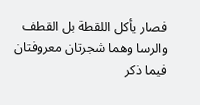فصار يأكل اللقطة بل القطف والرسا وهما شجرتان معروفتان فيما ذكر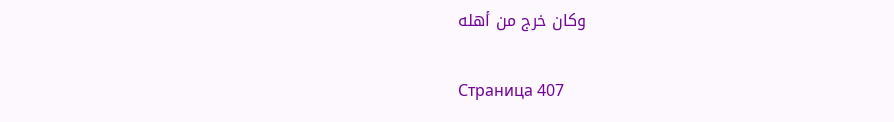وكان خرج من أهله

Страница 407